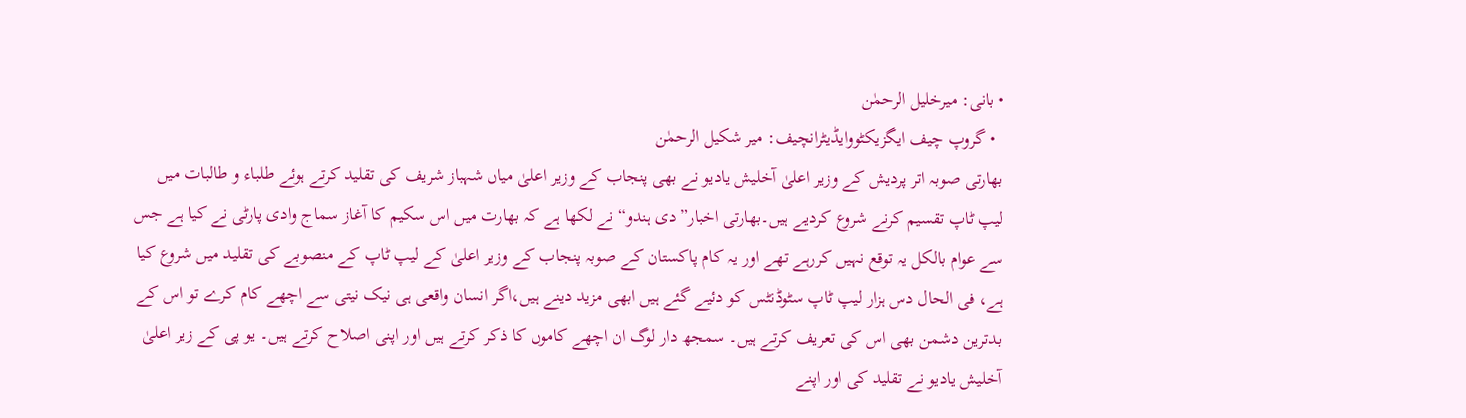• بانی: میرخلیل الرحمٰن
  • گروپ چیف ایگزیکٹووایڈیٹرانچیف: میر شکیل الرحمٰن
بھارتی صوبہ اتر پردیش کے وزیر اعلیٰ آخلیش یادیو نے بھی پنجاب کے وزیر اعلیٰ میاں شہباز شریف کی تقلید کرتے ہوئے طلباء و طالبات میں لیپ ٹاپ تقسیم کرنے شروع کردیے ہیں۔بھارتی اخبار”دی ہندو“ نے لکھا ہے کہ بھارت میں اس سکیم کا آغاز سماج وادی پارٹی نے کیا ہے جس سے عوام بالکل یہ توقع نہیں کررہے تھے اور یہ کام پاکستان کے صوبہ پنجاب کے وزیر اعلیٰ کے لیپ ٹاپ کے منصوبے کی تقلید میں شروع کیا ہے، فی الحال دس ہزار لیپ ٹاپ سٹوڈنٹس کو دئیے گئے ہیں ابھی مزید دینے ہیں،اگر انسان واقعی ہی نیک نیتی سے اچھے کام کرے تو اس کے بدترین دشمن بھی اس کی تعریف کرتے ہیں۔ سمجھ دار لوگ ان اچھے کاموں کا ذکر کرتے ہیں اور اپنی اصلاح کرتے ہیں۔ یو پی کے زیر اعلیٰ آخلیش یادیو نے تقلید کی اور اپنے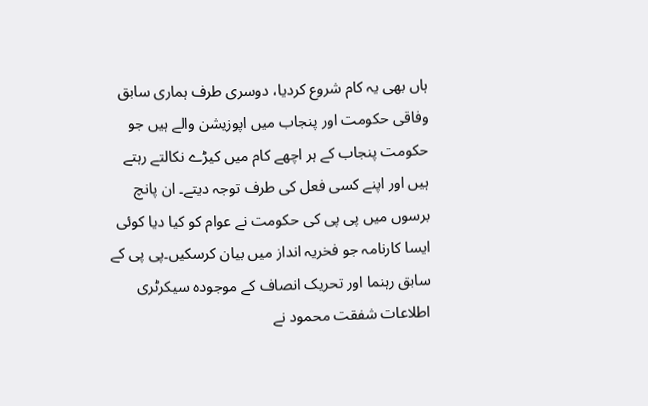ہاں بھی یہ کام شروع کردیا، دوسری طرف ہماری سابق وفاقی حکومت اور پنجاب میں اپوزیشن والے ہیں جو حکومت پنجاب کے ہر اچھے کام میں کیڑے نکالتے رہتے ہیں اور اپنے کسی فعل کی طرف توجہ دیتے۔ ان پانچ برسوں میں پی پی کی حکومت نے عوام کو کیا دیا کوئی ایسا کارنامہ جو فخریہ انداز میں بیان کرسکیں۔پی پی کے سابق رہنما اور تحریک انصاف کے موجودہ سیکرٹری اطلاعات شفقت محمود نے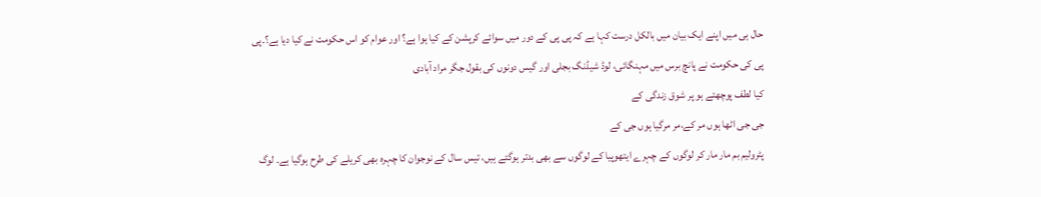حال ہی میں اپنے ایک بیان میں بالکل درست کہا ہے کہ پی پی کے دور میں سوائے کرپشن کے کیا ہوا ہے؟ اور عوام کو اس حکومت نے کیا دیا ہے؟۔پی پی کی حکومت نے پانچ برس میں مہنگائی، لوڈ شیڈنگ بجلی اور گیس دونوں کی بقول جگر مراد آبادی
کیا لطف پوچھتے ہو پر شوق زندگی کے
جی جی اٹھا ہوں مر کے،مر مرگیا ہوں جی کے
پٹرولیم بم مار مار کر لوگوں کے چہرے ایتھوپیا کے لوگوں سے بھی بدتر ہوگئے ہیں، تیس سال کے نوجوان کا چہرہ بھی کریلے کی طرح ہوگیا ہے۔ لوگ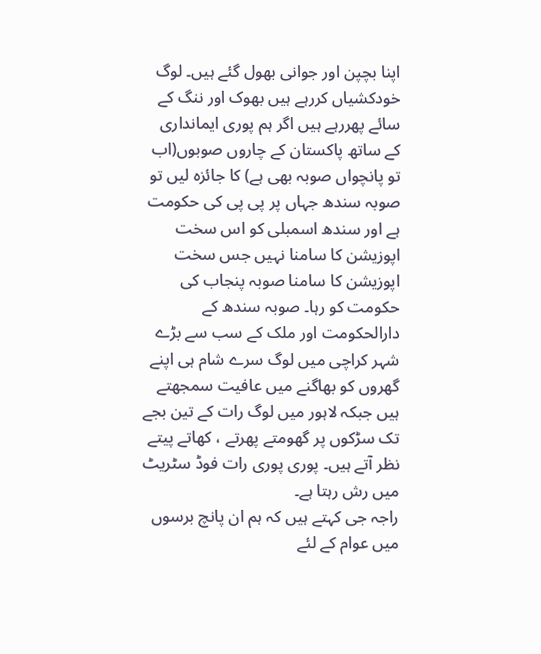اپنا بچپن اور جوانی بھول گئے ہیں۔ لوگ خودکشیاں کررہے ہیں بھوک اور ننگ کے سائے پھررہے ہیں اگر ہم پوری ایمانداری کے ساتھ پاکستان کے چاروں صوبوں(اب تو پانچواں صوبہ بھی ہے) کا جائزہ لیں تو صوبہ سندھ جہاں پر پی پی کی حکومت ہے اور سندھ اسمبلی کو اس سخت اپوزیشن کا سامنا نہیں جس سخت اپوزیشن کا سامنا صوبہ پنجاب کی حکومت کو رہا۔ صوبہ سندھ کے دارالحکومت اور ملک کے سب سے بڑے شہر کراچی میں لوگ سرے شام ہی اپنے گھروں کو بھاگنے میں عافیت سمجھتے ہیں جبکہ لاہور میں لوگ رات کے تین بجے تک سڑکوں پر گھومتے پھرتے ، کھاتے پیتے نظر آتے ہیں۔ پوری پوری رات فوڈ سٹریٹ میں رش رہتا ہے۔
راجہ جی کہتے ہیں کہ ہم ان پانچ برسوں میں عوام کے لئے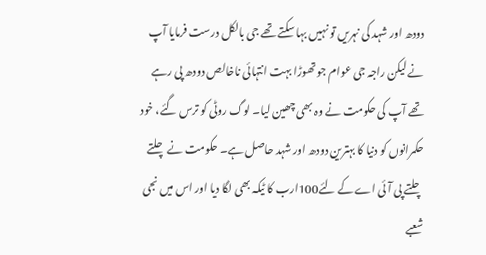دودھ اور شہد کی نہریں تو نہیں بہا سکتے تھے جی بالکل درست فرمایا آپ نے لیکن راجہ جی عوام جو تھوڑا بہت انتہائی ناخالص دودھ پی رہے تھے آپ کی حکومت نے وہ بھی چھین لیا۔ لوگ روٹی کو ترس گئے، خود حکمرانوں کو دنیا کا بہترین دودھ اور شہد حاصل ہے۔ حکومت نے چلتے چلتے پی آئی اے کے لئے100ارب کا ٹیکہ بھی لگا دیا اور اس میں نجی شعبے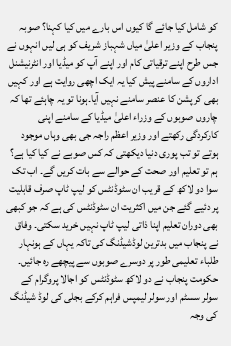کو شامل کیا جائے گا کیوں اس بارے میں کیا کہنا؟ صوبہ پنجاب کے وزیر اعلیٰ میاں شہباز شریف کو ہی لیں انہوں نے جس طرح اپنے ترقیاتی کام اور اپنے آپ کو میڈیا اور انٹرنیشنل اداروں کے سامنے پیش کیا یہ ایک اچھی روایت ہے اور کہیں بھی کرپشن کا عنصر سامنے نہیں آیا۔ہونا تو یہ چاہئے تھا کہ چاروں صوبوں کے وزراء اعلیٰ میڈیا کے سامنے اپنی کارکردگی رکھتے اور وزیر اعظم راجہ جی بھی وہاں موجود ہوتے تو تب پوری دنیا دیکھتی کہ کس صوبے نے کیا کیا ہے؟
ہم تو تعلیم اور صحت کے حوالے سے بات کریں گے۔ اب تک سوا دو لاکھ کے قریب ان سٹوڈنٹس کو لیپ ٹاپ صرف قابلیت پر دئیے گئے جن میں اکثریت ان سٹوڈنٹس کی ہے کہ جو کبھی بھی دوران تعلیم اپنا ذاتی لیپ ٹاپ نہیں خرید سکتی۔ وفاق نے پنجاب میں بدترین لوڈشیڈنگ کی تاکہ یہاں کے ہونہار طلباء تعلیمی طور پر دوسرے صوبوں سے پیچھے رہ جائیں۔ حکومت پنجاب نے دو لاکھ سٹوڈنٹس کو اجالا پروگرام کے سولر سسٹم اور سولر لیمپس فراہم کرکے بجلی کی لوڈ شیڈنگ کی وجہ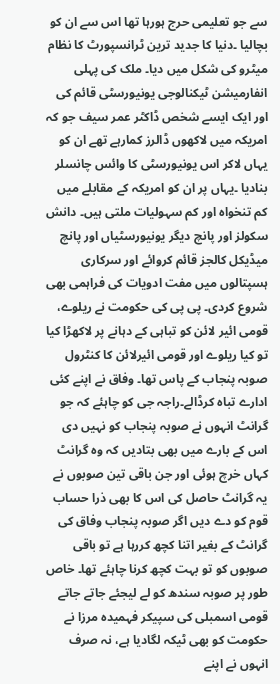سے جو تعلیمی حرج ہورہا تھا اس سے ان کو بچالیا ۔دنیا کا جدید ترین ٹرانسپورٹ کا نظام میٹرو کی شکل میں دیا۔ ملک کی پہلی انفارمیشن ٹیکنالوجی یونیورسٹی قائم کی اور ایک ایسے شخص ڈاکٹر عمر سیف جو کہ امریکہ میں لاکھوں ڈالرز کمارہے تھے ان کو یہاں لاکر اس یونیورسٹی کا وائس چانسلر بنادیا ۔یہاں پر ان کو امریکہ کے مقابلے میں کم تنخواہ اور کم سہولیات ملتی ہیں۔ دانش سکولز اور پانچ دیگر یونیورسٹیاں اور پانچ میڈیکل کالجز قائم کروائے اور سرکاری ہسپتالوں میں مفت ادویات کی فراہمی بھی شروع کردی۔ پی پی کی حکومت نے ریلوے، قومی ائیر لائن کو تباہی کے دہانے پر لاکھڑا کیا تو کیا ریلوے اور قومی ائیرلائن کا کنٹرول صوبہ پنجاب کے پاس تھا۔ وفاق نے اپنے کئی ادارے تباہ کرڈالے۔راجہ جی کو چاہئے کہ جو گرانٹ انہوں نے صوبہ پنجاب کو نہیں دی اس کے بارے میں بھی بتادیں کہ وہ گرانٹ کہاں خرچ ہوئی اور جن باقی تین صوبوں نے یہ گرانٹ حاصل کی اس کا بھی ذرا حساب قوم کو دے دیں اگر صوبہ پنجاب وفاق کی گرانٹ کے بغیر اتنا کچھ کررہا ہے تو باقی صوبوں کو تو بہت کچھ کرنا چاہئے تھا۔ خاص طور پر صوبہ سندھ کو لے لیجئے جاتے جاتے قومی اسمبلی کی سپیکر فہمیدہ مرزا نے حکومت کو بھی ٹیکہ لگادیا ہے، نہ صرف انہوں نے اپنے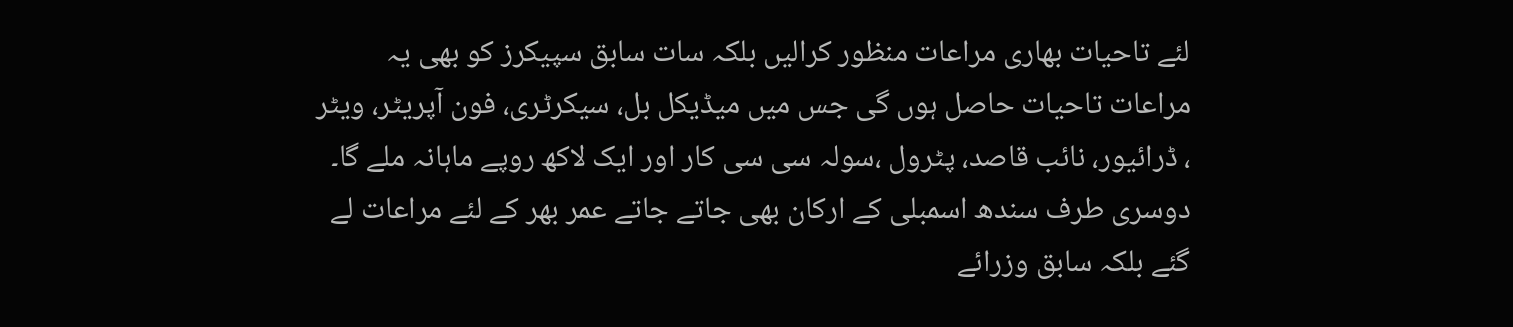لئے تاحیات بھاری مراعات منظور کرالیں بلکہ سات سابق سپیکرز کو بھی یہ مراعات تاحیات حاصل ہوں گی جس میں میڈیکل بل، سیکرٹری، فون آپریٹر، ویٹر ، ڈرائیور، نائب قاصد، پٹرول ،سولہ سی سی کار اور ایک لاکھ روپے ماہانہ ملے گا۔ دوسری طرف سندھ اسمبلی کے ارکان بھی جاتے جاتے عمر بھر کے لئے مراعات لے گئے بلکہ سابق وزرائے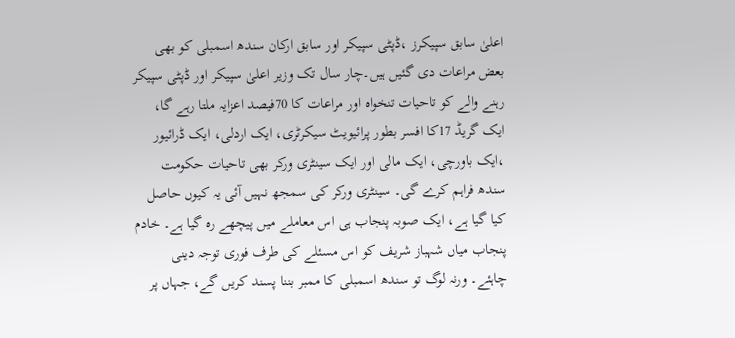اعلیٰ سابق سپیکرز ،ڈپٹی سپیکر اور سابق ارکان سندھ اسمبلی کو بھی بعض مراعات دی گئیں ہیں۔چار سال تک وزیر اعلیٰ سپیکر اور ڈپٹی سپیکر رہنے والے کو تاحیات تنخواہ اور مراعات کا 70فیصد اعزایہ ملتا رہے گا، ایک گریڈ 17کا افسر بطور پرائیویٹ سیکرٹری، ایک اردلی، ایک ڈرائیور ،ایک باورچی، ایک مالی اور ایک سینٹری ورکر بھی تاحیات حکومت سندھ فراہم کرے گی۔ سینٹری ورکر کی سمجھ نہیں آئی یہ کیوں حاصل کیا گیا ہے، ایک صوبہ پنجاب ہی اس معاملے میں پیچھے رہ گیا ہے۔ خادم پنجاب میاں شہباز شریف کو اس مسئلے کی طرف فوری توجہ دینی چاہئے۔ ورنہ لوگ تو سندھ اسمبلی کا ممبر بننا پسند کریں گے، جہاں پر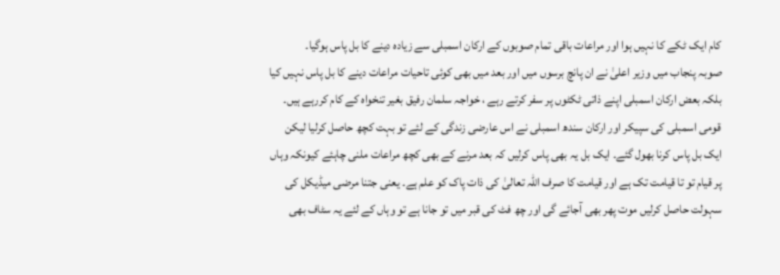کام ایک ٹکے کا نہیں ہوا اور مراعات باقی تمام صوبوں کے ارکان اسمبلی سے زیادہ دینے کا بل پاس ہوگیا۔
صوبہ پنجاب میں وزیر اعلیٰ نے ان پانچ برسوں میں اور بعد میں بھی کوئی تاحیات مراعات دینے کا بل پاس نہیں کیا بلکہ بعض ارکان اسمبلی اپنے ذاتی ٹکٹوں پر سفر کرتے رہے ، خواجہ سلمان رفیق بغیر تنخواہ کے کام کررہے ہیں۔ قومی اسمبلی کی سپیکر اور ارکان سندھ اسمبلی نے اس عارضی زندگی کے لئے تو بہت کچھ حاصل کرلیا لیکن ایک بل پاس کرنا بھول گئے۔ ایک بل یہ بھی پاس کرلیں کہ بعد مرنے کے بھی کچھ مراعات ملنی چاہئے کیونکہ وہاں پر قیام تو تا قیامت تک ہے اور قیامت کا صرف اللہ تعالیٰ کی ذات پاک کو علم ہے۔ یعنی جتنا مرضی میڈیکل کی سہولت حاصل کرلیں موت پھر بھی آجائے گی اور چھ فٹ کی قبر میں تو جانا ہے تو وہاں کے لئے یہ سٹاف بھی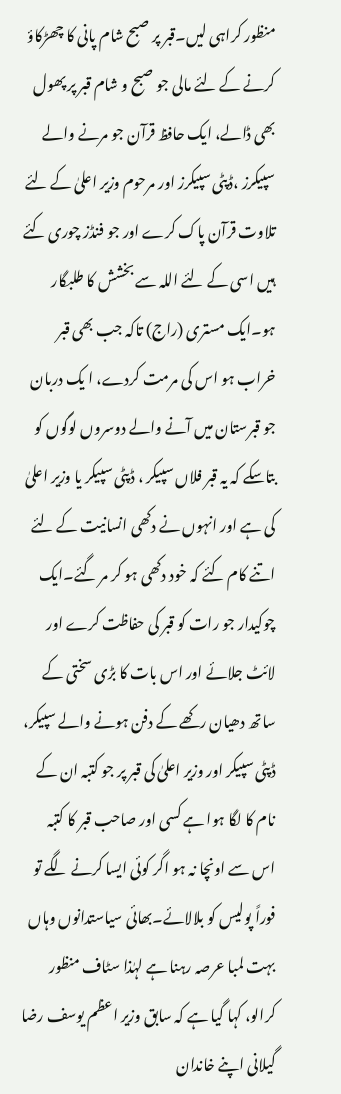منظور کراہی لیں۔قبر پر صبح شام پانی کا چھڑکاؤ کرنے کے لئے مالی جو صبح و شام قبر پر پھول بھی ڈالے، ایک حافظ قرآن جو مرنے والے سپیکرز ،ڈپٹی سپیکرز اور مرحوم وزیر اعلیٰ کے لئے تلاوت قرآن پاک کرے اور جو فنڈز چوری کئے ہیں اسی کے لئے اللہ سے بخشش کا طلبگار ہو۔ایک مستری (راج) تاکہ جب بھی قبر خراب ہو اس کی مرمت کردے، ا یک دربان جو قبرستان میں آنے والے دوسروں لوگوں کو بتاسکے کہ یہ قبر فلاں سپیکر ، ڈپٹی سپیکر یا وزیر اعلیٰ کی ہے اور انہوں نے دکھی انسانیت کے لئے اتنے کام کئے کہ خود دکھی ہو کر مر گئے۔ایک چوکیدار جو رات کو قبر کی حفاظت کرے اور لائٹ جلائے اور اس بات کا بڑی سختی کے ساتھ دھیان رکھے کے دفن ہونے والے سپیکر، ڈپٹی سپیکر اور وزیر اعلیٰ کی قبر پر جو کتبہ ان کے نام کا لگا ہوا ہے کسی اور صاحب قبر کا کتبہ اس سے اونچا نہ ہو اگر کوئی ایسا کرنے لگے تو فوراً پولیس کو بلالائے۔بھائی سیاستدانوں وہاں بہت لمبا عرصہ رہنا ہے لہٰذا سٹاف منظور کرالو، کہا گیا ہے کہ سابق وزیر اعظم یوسف رضا گیلانی اپنے خاندان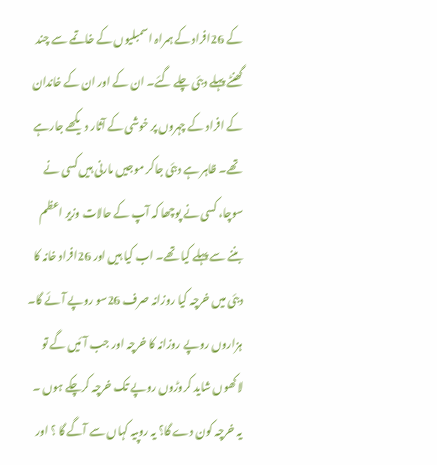کے 26افراد کے ہمراہ اسمبلیوں کے خاتمے سے چند گھنٹے پہلے دبئی چلے گئے۔ ان کے اور ان کے خاندان کے افراد کے چہروں پر خوشی کے آثار دیکھے جارہے تھے۔ ظاہر ہے دبئی جاکر موجیں مارنی ہیں کسی نے سوچا، کسی نے پوچھا کہ آپ کے حالات وزیر اعظم بننے سے پہلے کیا تھے۔ اب کیا ہیں اور 26افراد خانہ کا دبئی میں خرچہ کیا روزانہ صرف 26سو روپے آئے گا۔ ہزاروں روپے روزانہ کا خرچہ اور جب آئیں گے تو لاکھوں شاید کروڑوں روپے تک خرچہ کرچکے ہوں ۔ یہ خرچہ کون دے گا؟ یہ روپیہ کہاں سے آگے گا ؟ اور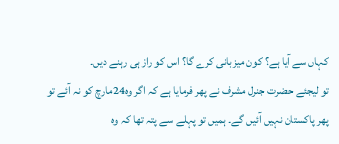کہاں سے آیا ہے؟ کون میزبانی کرے گا؟ اس کو راز ہی رہنے دیں۔
تو لیجئے حضرت جنرل مشرف نے پھر فرمایا ہے کہ اگر وہ24مارچ کو نہ آئے تو پھر پاکستان نہیں آئیں گے۔ ہمیں تو پہلے سے پتہ تھا کہ وہ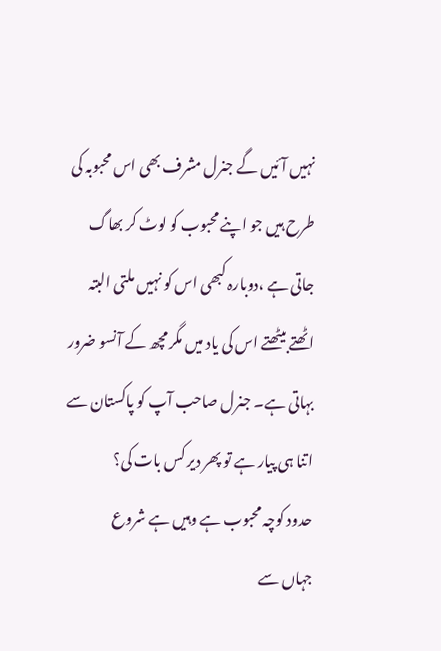نہیں آئیں گے جنرل مشرف بھی اس محبوبہ کی طرح ہیں جو اپنے محبوب کو لوٹ کر بھاگ جاتی ہے ،دوبارہ کبھی اس کو نہیں ملتی البتہ اٹھتے بیٹھتے اس کی یاد میں مگر مچھ کے آنسو ضرور بہاتی ہے۔ جنرل صاحب آپ کو پاکستان سے اتنا ہی پیار ہے تو پھر دیر کس بات کی؟
حدود کوچہ محبوب ہے وہیں ہے شروع
جہاں سے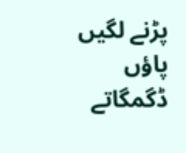پڑنے لگیں پاؤں ڈگمگاتے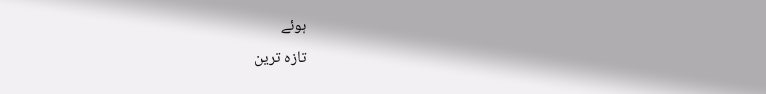ہوئے
تازہ ترین